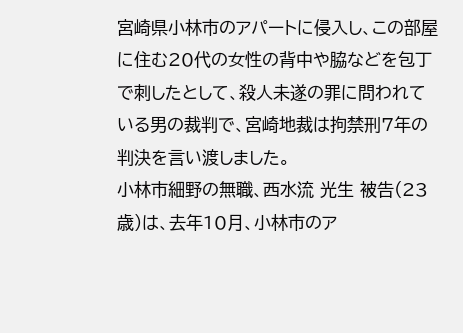宮崎県小林市のアパートに侵入し、この部屋に住む20代の女性の背中や脇などを包丁で刺したとして、殺人未遂の罪に問われている男の裁判で、宮崎地裁は拘禁刑7年の判決を言い渡しました。
小林市細野の無職、西水流 光生 被告(23歳)は、去年10月、小林市のア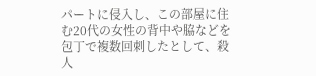パートに侵入し、この部屋に住む20代の女性の背中や脇などを包丁で複数回刺したとして、殺人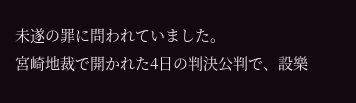未遂の罪に問われていました。
宮崎地裁で開かれた4日の判決公判で、設樂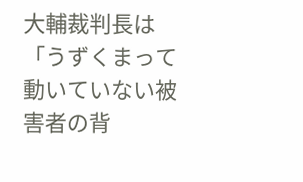大輔裁判長は「うずくまって動いていない被害者の背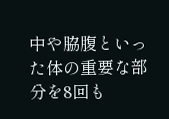中や脇腹といった体の重要な部分を8回も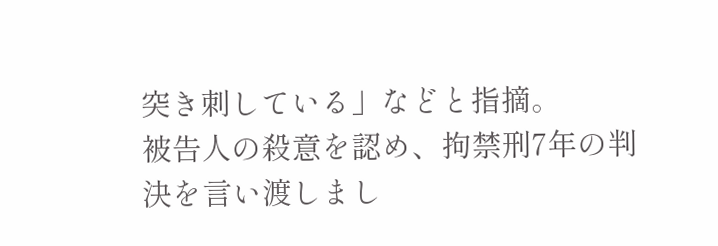突き刺している」などと指摘。
被告人の殺意を認め、拘禁刑7年の判決を言い渡しまし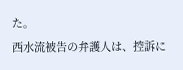た。
西水流被告の弁護人は、控訴に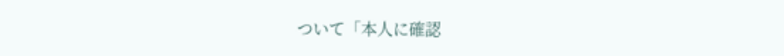ついて「本人に確認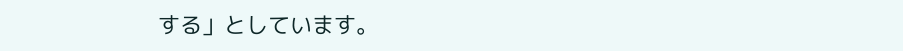する」としています。